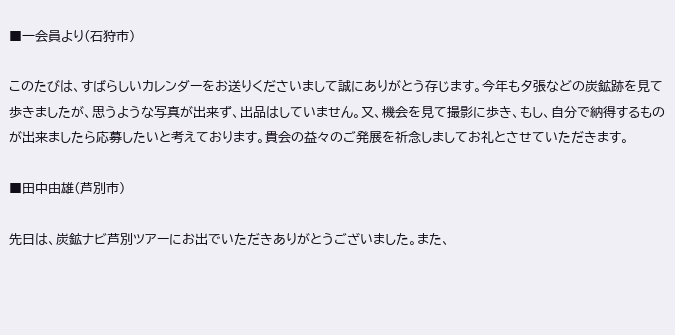■一会員より(石狩市)

このたびは、すばらしいカレンダーをお送りくださいまして誠にありがとう存じます。今年も夕張などの炭鉱跡を見て歩きましたが、思うような写真が出来ず、出品はしていません。又、機会を見て撮影に歩き、もし、自分で納得するものが出来ましたら応募したいと考えております。貴会の益々のご発展を祈念しましてお礼とさせていただきます。

■田中由雄(芦別市)

先日は、炭鉱ナビ芦別ツアーにお出でいただきありがとうございました。また、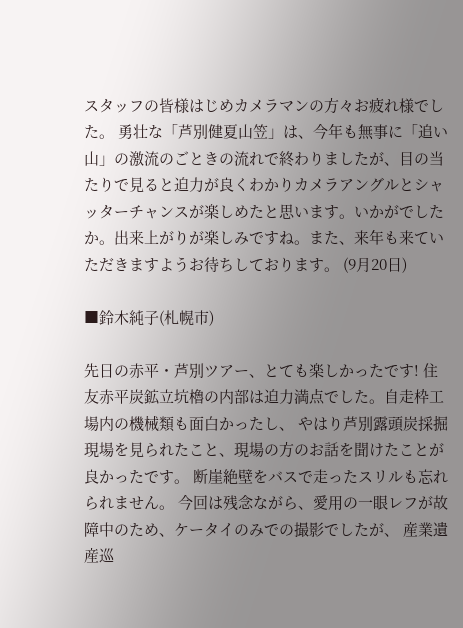スタッフの皆様はじめカメラマンの方々お疲れ様でした。 勇壮な「芦別健夏山笠」は、今年も無事に「追い山」の激流のごときの流れで終わりましたが、目の当たりで見ると迫力が良くわかりカメラアングルとシャッターチャンスが楽しめたと思います。いかがでしたか。出来上がりが楽しみですね。また、来年も来ていただきますようお待ちしております。 (9月20日)

■鈴木純子(札幌市)

先日の赤平・芦別ツアー、とても楽しかったです! 住友赤平炭鉱立坑櫓の内部は迫力満点でした。自走枠工場内の機械類も面白かったし、 やはり芦別露頭炭採掘現場を見られたこと、現場の方のお話を聞けたことが良かったです。 断崖絶壁をバスで走ったスリルも忘れられません。 今回は残念ながら、愛用の一眼レフが故障中のため、ケータイのみでの撮影でしたが、 産業遺産巡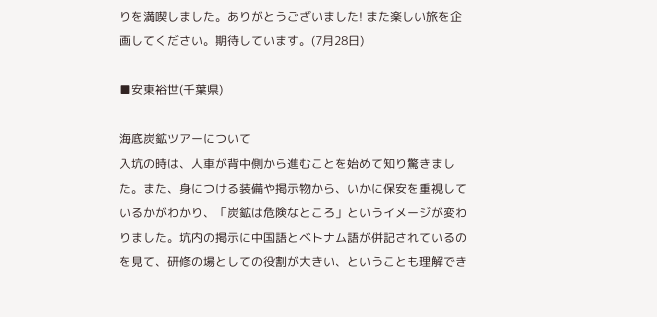りを満喫しました。ありがとうございました! また楽しい旅を企画してください。期待しています。(7月28日)

■安東裕世(千葉県)

海底炭鉱ツアーについて
入坑の時は、人車が背中側から進むことを始めて知り驚きました。また、身につける装備や掲示物から、いかに保安を重視しているかがわかり、「炭鉱は危険なところ」というイメージが変わりました。坑内の掲示に中国語とベトナム語が併記されているのを見て、研修の場としての役割が大きい、ということも理解でき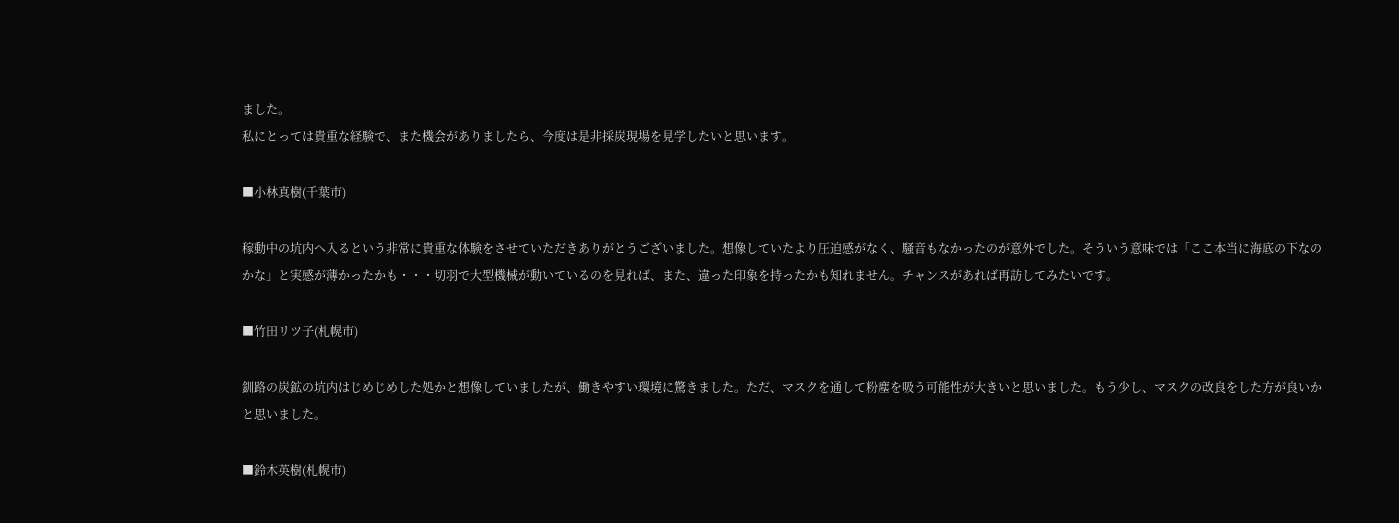ました。
私にとっては貴重な経験で、また機会がありましたら、今度は是非採炭現場を見学したいと思います。

■小林真樹(千葉市)

稼動中の坑内へ入るという非常に貴重な体験をさせていただきありがとうございました。想像していたより圧迫感がなく、騒音もなかったのが意外でした。そういう意味では「ここ本当に海底の下なのかな」と実感が薄かったかも・・・切羽で大型機械が動いているのを見れば、また、違った印象を持ったかも知れません。チャンスがあれば再訪してみたいです。

■竹田リツ子(札幌市)

釧路の炭鉱の坑内はじめじめした処かと想像していましたが、働きやすい環境に驚きました。ただ、マスクを通して粉塵を吸う可能性が大きいと思いました。もう少し、マスクの改良をした方が良いかと思いました。

■鈴木英樹(札幌市)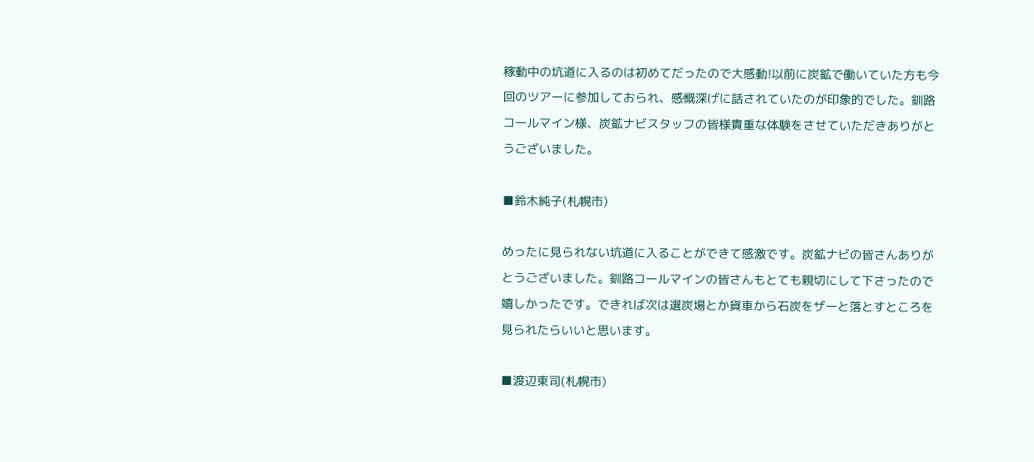稼動中の坑道に入るのは初めてだったので大感動!以前に炭鉱で働いていた方も今回のツアーに参加しておられ、感慨深げに話されていたのが印象的でした。釧路コールマイン様、炭鉱ナビスタッフの皆様貴重な体験をさせていただきありがとうございました。

■鈴木純子(札幌市)

めったに見られない坑道に入ることができて感激です。炭鉱ナビの皆さんありがとうございました。釧路コールマインの皆さんもとても親切にして下さったので嬉しかったです。できれば次は選炭場とか貨車から石炭をザーと落とすところを見られたらいいと思います。

■渡辺東司(札幌市)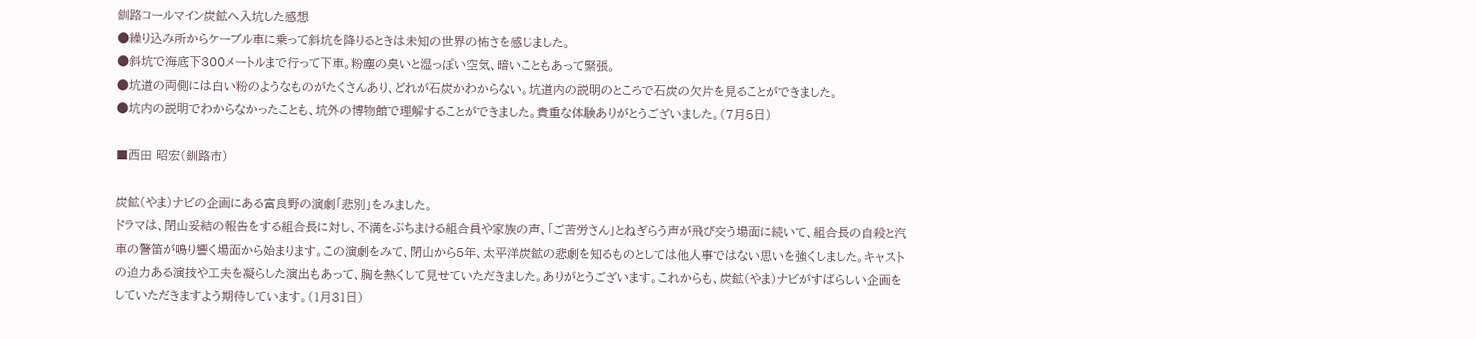釧路コールマイン炭鉱へ入坑した感想
●繰り込み所からケーブル車に乗って斜坑を降りるときは未知の世界の怖さを感じました。
●斜坑で海底下300メートルまで行って下車。粉塵の臭いと湿っぽい空気、暗いこともあって緊張。
●坑道の両側には白い粉のようなものがたくさんあり、どれが石炭かわからない。坑道内の説明のところで石炭の欠片を見ることができました。
●坑内の説明でわからなかったことも、坑外の博物館で理解することができました。貴重な体験ありがとうございました。(7月5日)

■西田 昭宏(釧路市)

炭鉱(やま)ナビの企画にある富良野の演劇「悲別」をみました。
ドラマは、閉山妥結の報告をする組合長に対し、不満をぶちまける組合員や家族の声、「ご苦労さん」とねぎらう声が飛び交う場面に続いて、組合長の自殺と汽車の警笛が鳴り響く場面から始まります。この演劇をみて、閉山から5年、太平洋炭鉱の悲劇を知るものとしては他人事ではない思いを強くしました。キャストの迫力ある演技や工夫を凝らした演出もあって、胸を熱くして見せていただきました。ありがとうございます。これからも、炭鉱(やま)ナビがすばらしい企画をしていただきますよう期待しています。(1月31日)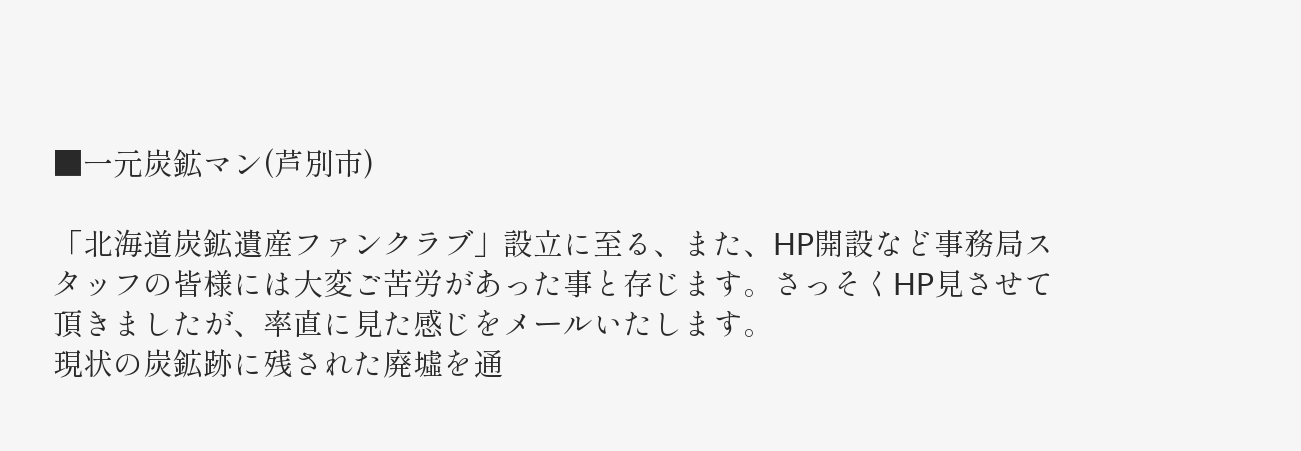■一元炭鉱マン(芦別市)

「北海道炭鉱遺産ファンクラブ」設立に至る、また、HP開設など事務局スタッフの皆様には大変ご苦労があった事と存じます。さっそくHP見させて頂きましたが、率直に見た感じをメールいたします。
現状の炭鉱跡に残された廃墟を通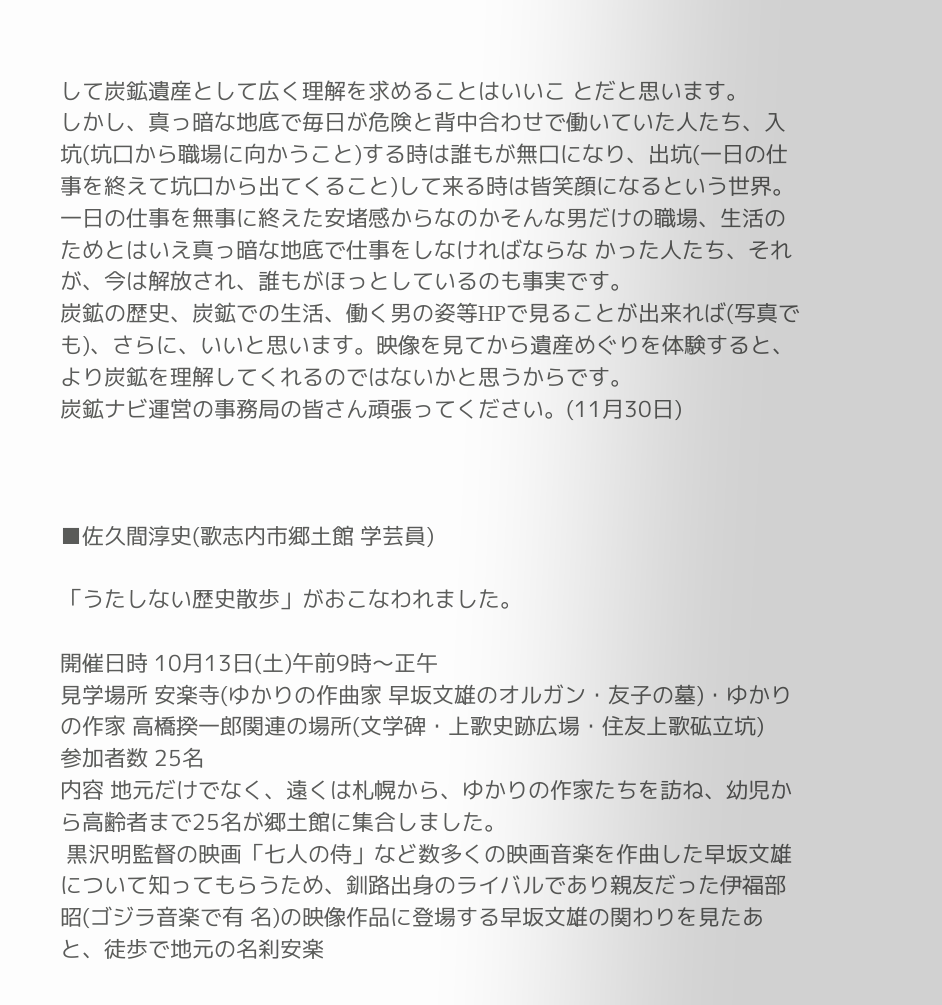して炭鉱遺産として広く理解を求めることはいいこ とだと思います。
しかし、真っ暗な地底で毎日が危険と背中合わせで働いていた人たち、入坑(坑口から職場に向かうこと)する時は誰もが無口になり、出坑(一日の仕事を終えて坑口から出てくること)して来る時は皆笑顔になるという世界。一日の仕事を無事に終えた安堵感からなのかそんな男だけの職場、生活のためとはいえ真っ暗な地底で仕事をしなければならな かった人たち、それが、今は解放され、誰もがほっとしているのも事実です。
炭鉱の歴史、炭鉱での生活、働く男の姿等HPで見ることが出来れば(写真でも)、さらに、いいと思います。映像を見てから遺産めぐりを体験すると、より炭鉱を理解してくれるのではないかと思うからです。
炭鉱ナビ運営の事務局の皆さん頑張ってください。(11月30日)



■佐久間淳史(歌志内市郷土館 学芸員)

「うたしない歴史散歩」がおこなわれました。

開催日時 10月13日(土)午前9時〜正午
見学場所 安楽寺(ゆかりの作曲家 早坂文雄のオルガン・友子の墓)・ゆかりの作家 高橋揆一郎関連の場所(文学碑・上歌史跡広場・住友上歌砿立坑)
参加者数 25名
内容 地元だけでなく、遠くは札幌から、ゆかりの作家たちを訪ね、幼児から高齢者まで25名が郷土館に集合しました。
 黒沢明監督の映画「七人の侍」など数多くの映画音楽を作曲した早坂文雄について知ってもらうため、釧路出身のライバルであり親友だった伊福部昭(ゴジラ音楽で有 名)の映像作品に登場する早坂文雄の関わりを見たあと、徒歩で地元の名刹安楽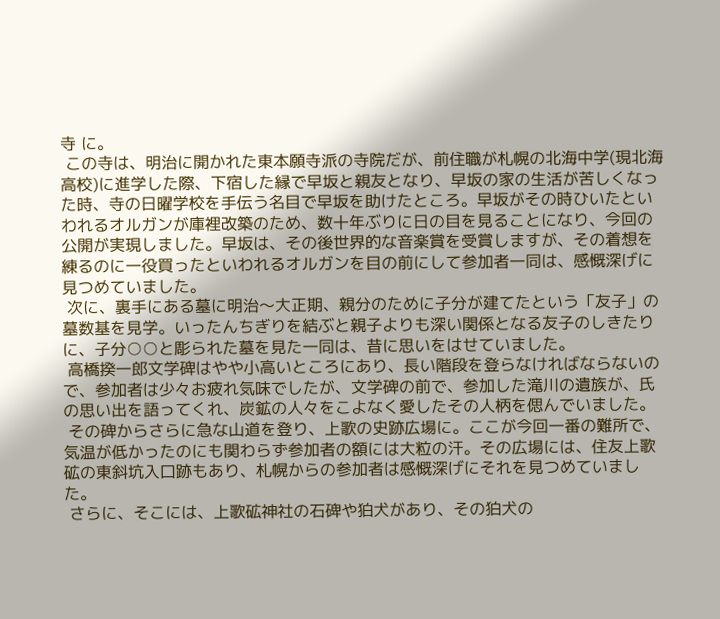寺 に。
 この寺は、明治に開かれた東本願寺派の寺院だが、前住職が札幌の北海中学(現北海高校)に進学した際、下宿した縁で早坂と親友となり、早坂の家の生活が苦しくなった時、寺の日曜学校を手伝う名目で早坂を助けたところ。早坂がその時ひいたといわれるオルガンが庫裡改築のため、数十年ぶりに日の目を見ることになり、今回の公開が実現しました。早坂は、その後世界的な音楽賞を受賞しますが、その着想を練るのに一役買ったといわれるオルガンを目の前にして参加者一同は、感慨深げに見つめていました。
 次に、裏手にある墓に明治〜大正期、親分のために子分が建てたという「友子」の墓数基を見学。いったんちぎりを結ぶと親子よりも深い関係となる友子のしきたりに、子分○○と彫られた墓を見た一同は、昔に思いをはせていました。
 高橋揆一郎文学碑はやや小高いところにあり、長い階段を登らなければならないので、参加者は少々お疲れ気味でしたが、文学碑の前で、参加した滝川の遺族が、氏の思い出を語ってくれ、炭鉱の人々をこよなく愛したその人柄を偲んでいました。
 その碑からさらに急な山道を登り、上歌の史跡広場に。ここが今回一番の難所で、気温が低かったのにも関わらず参加者の額には大粒の汗。その広場には、住友上歌砿の東斜坑入口跡もあり、札幌からの参加者は感慨深げにそれを見つめていました。
 さらに、そこには、上歌砿神社の石碑や狛犬があり、その狛犬の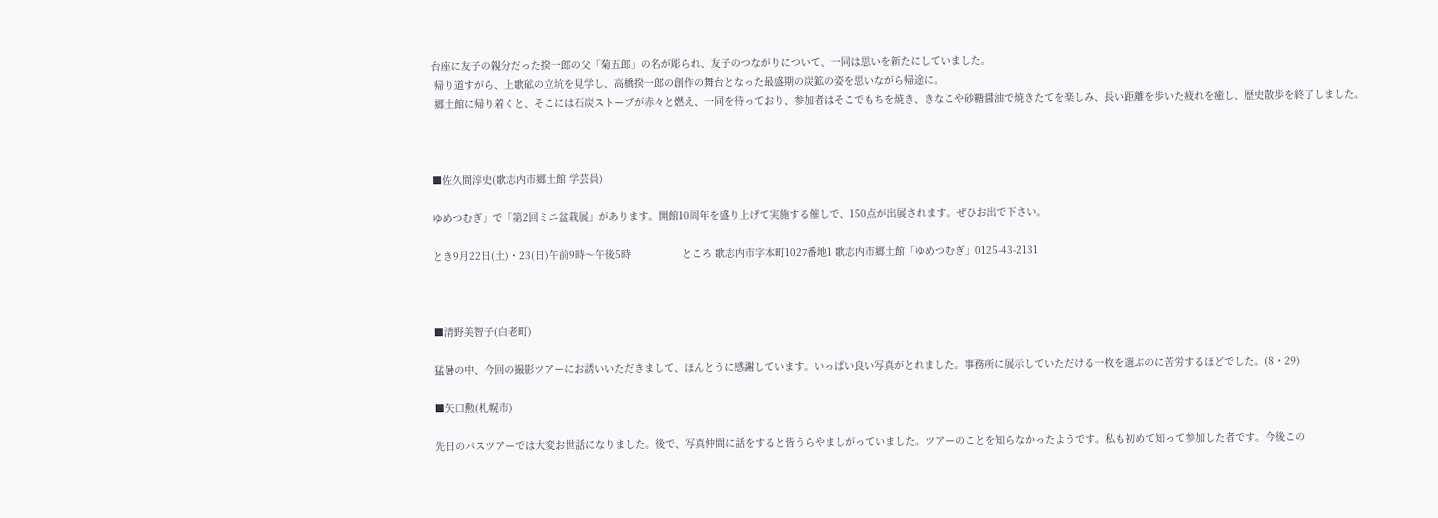台座に友子の親分だった揆一郎の父「菊五郎」の名が彫られ、友子のつながりについて、一同は思いを新たにしていました。
 帰り道すがら、上歌砿の立坑を見学し、高橋揆一郎の創作の舞台となった最盛期の炭鉱の姿を思いながら帰途に。
 郷土館に帰り着くと、そこには石炭ストーブが赤々と燃え、一同を待っており、参加者はそこでもちを焼き、きなこや砂糖醤油で焼きたてを楽しみ、長い距離を歩いた疲れを癒し、歴史散歩を終了しました。



■佐久間淳史(歌志内市郷土館 学芸員)

ゆめつむぎ」で「第2回ミニ盆栽展」があります。開館10周年を盛り上げて実施する催しで、150点が出展されます。ぜひお出で下さい。

とき9月22日(土)・23(日)午前9時〜午後5時                 ところ 歌志内市字本町1027番地1 歌志内市郷土館「ゆめつむぎ」0125-43-2131



■清野美智子(白老町)

猛暑の中、今回の撮影ツアーにお誘いいただきまして、ほんとうに感謝しています。いっぱい良い写真がとれました。事務所に展示していただける一枚を選ぶのに苦労するほどでした。(8・29)

■矢口勲(札幌市)

先日のバスツアーでは大変お世話になりました。後で、写真仲間に話をすると皆うらやましがっていました。ツアーのことを知らなかったようです。私も初めて知って参加した者です。今後この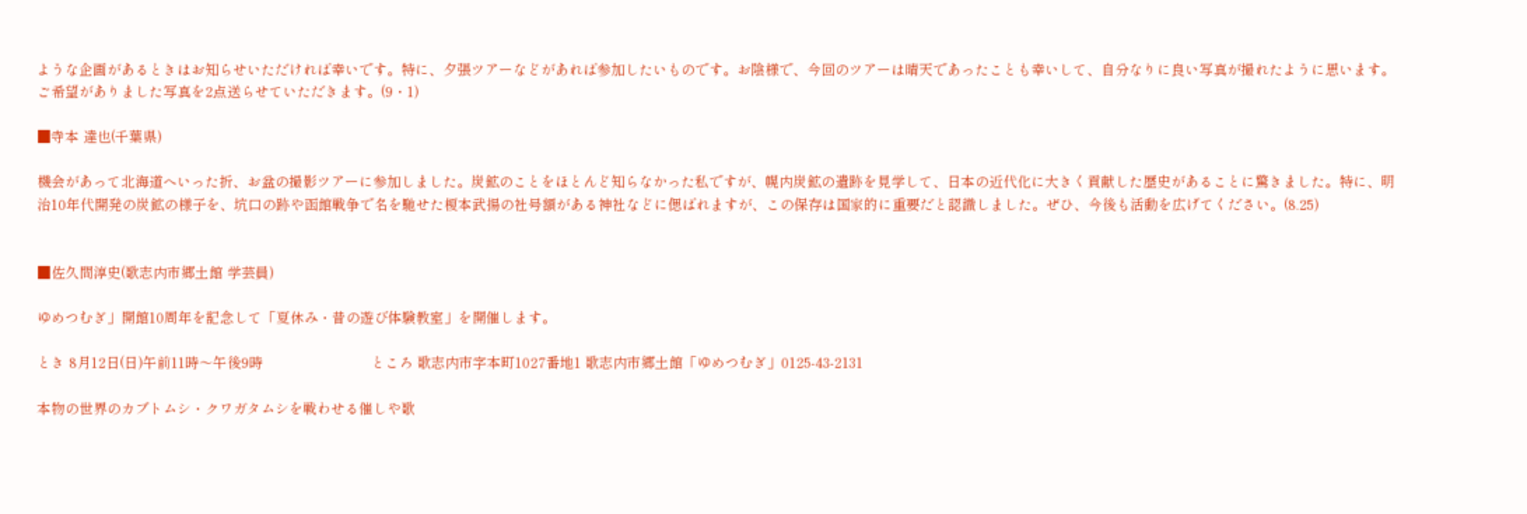ような企画があるときはお知らせいただければ幸いです。特に、夕張ツアーなどがあれば参加したいものです。お陰様で、今回のツアーは晴天であったことも幸いして、自分なりに良い写真が撮れたように思います。ご希望がありました写真を2点送らせていただきます。(9・1)

■寺本 達也(千葉県)

機会があって北海道へいった折、お盆の撮影ツアーに参加しました。炭鉱のことをほとんど知らなかった私ですが、幌内炭鉱の遺跡を見学して、日本の近代化に大きく貢献した歴史があることに驚きました。特に、明治10年代開発の炭鉱の様子を、坑口の跡や函館戦争で名を馳せた榎本武揚の社号額がある神社などに偲ばれますが、この保存は国家的に重要だと認識しました。ぜひ、今後も活動を広げてください。(8.25)


■佐久間淳史(歌志内市郷土館 学芸員)

ゆめつむぎ」開館10周年を記念して「夏休み・昔の遊び体験教室」を開催します。

とき 8月12日(日)午前11時〜午後9時                           ところ 歌志内市字本町1027番地1 歌志内市郷土館「ゆめつむぎ」0125-43-2131

本物の世界のカブトムシ・クワガタムシを戦わせる催しや歌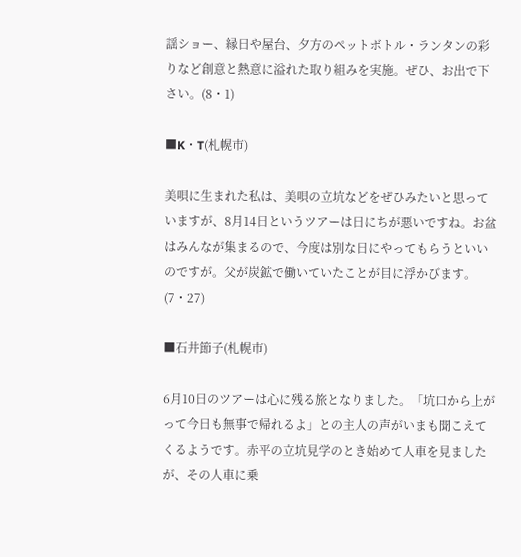謡ショー、縁日や屋台、夕方のペットボトル・ランタンの彩りなど創意と熱意に溢れた取り組みを実施。ぜひ、お出で下さい。(8・1)

■K・T(札幌市)

美唄に生まれた私は、美唄の立坑などをぜひみたいと思っていますが、8月14日というツアーは日にちが悪いですね。お盆はみんなが集まるので、今度は別な日にやってもらうといいのですが。父が炭鉱で働いていたことが目に浮かびます。(7・27)

■石井節子(札幌市)

6月10日のツアーは心に残る旅となりました。「坑口から上がって今日も無事で帰れるよ」との主人の声がいまも聞こえてくるようです。赤平の立坑見学のとき始めて人車を見ましたが、その人車に乗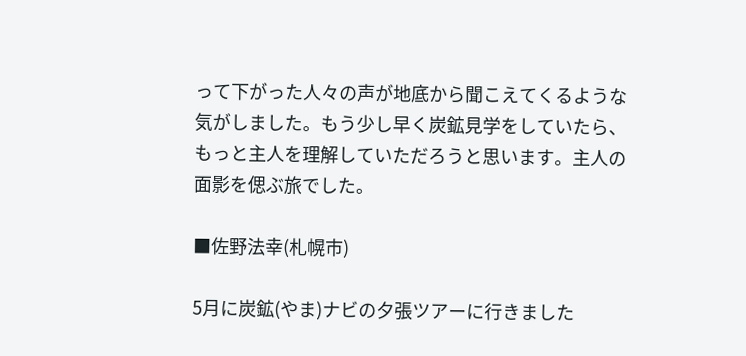って下がった人々の声が地底から聞こえてくるような気がしました。もう少し早く炭鉱見学をしていたら、もっと主人を理解していただろうと思います。主人の面影を偲ぶ旅でした。

■佐野法幸(札幌市)

5月に炭鉱(やま)ナビの夕張ツアーに行きました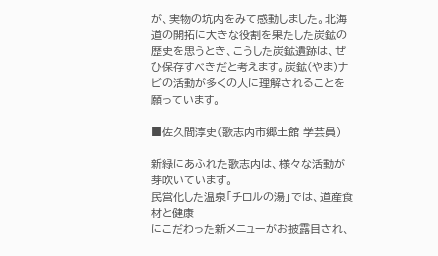が、実物の坑内をみて感動しました。北海道の開拓に大きな役割を果たした炭鉱の歴史を思うとき、こうした炭鉱遺跡は、ぜひ保存すべきだと考えます。炭鉱(やま)ナビの活動が多くの人に理解されることを願っています。

■佐久間淳史(歌志内市郷土館 学芸員)

新緑にあふれた歌志内は、様々な活動が芽吹いています。
民営化した温泉「チロルの湯」では、道産食材と健康
にこだわった新メニューがお披露目され、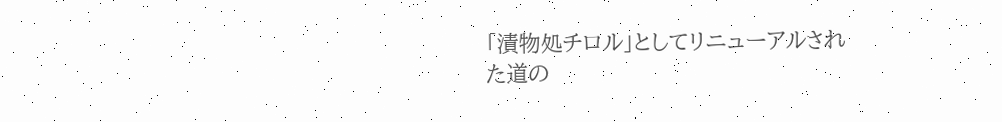「漬物処チロル」としてリニューアルされ
た道の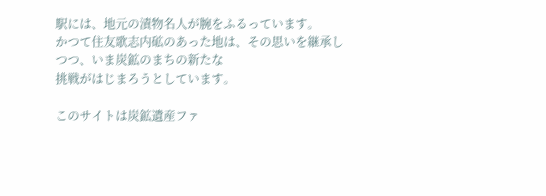駅には、地元の漬物名人が腕をふるっています。
かつて住友歌志内砿のあった地は、その思いを継承しつつ、いま炭鉱のまちの新たな
挑戦がはじまろうとしています。

このサイトは炭鉱遺産ファ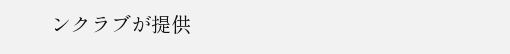ンクラブが提供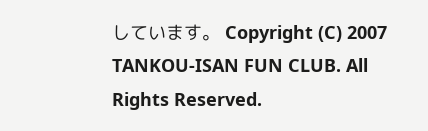しています。 Copyright (C) 2007 TANKOU-ISAN FUN CLUB. All Rights Reserved.